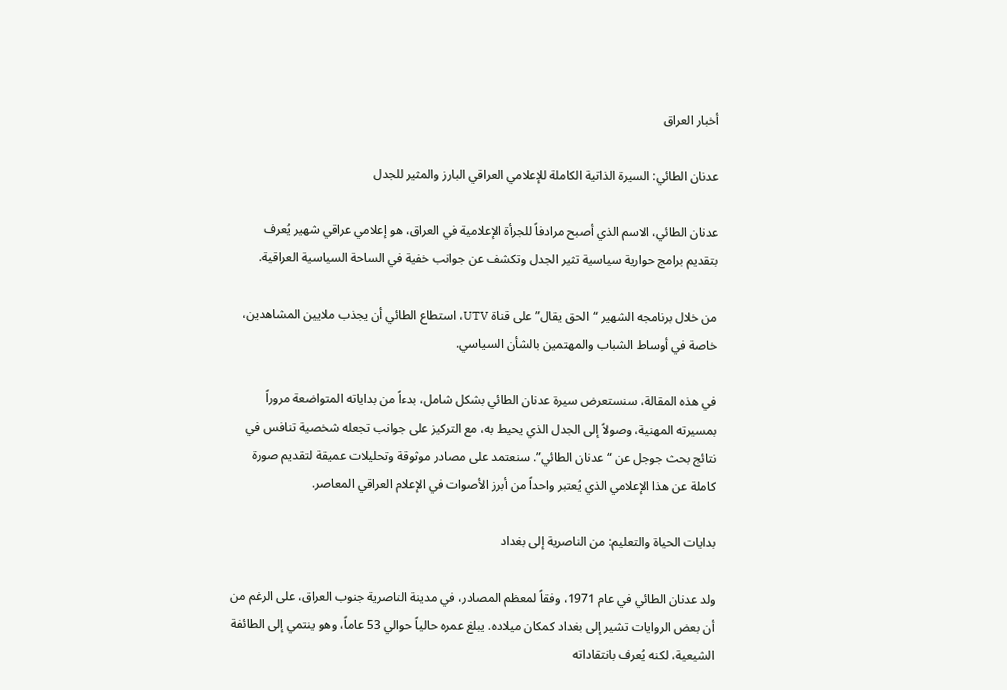أخبار العراق

عدنان الطائي: السيرة الذاتية الكاملة للإعلامي العراقي البارز والمثير للجدل

عدنان الطائي، الاسم الذي أصبح مرادفاً للجرأة الإعلامية في العراق، هو إعلامي عراقي شهير يُعرف بتقديم برامج حوارية سياسية تثير الجدل وتكشف عن جوانب خفية في الساحة السياسية العراقية.

من خلال برنامجه الشهير “الحق يقال” على قناة UTV، استطاع الطائي أن يجذب ملايين المشاهدين، خاصة في أوساط الشباب والمهتمين بالشأن السياسي.

في هذه المقالة، سنستعرض سيرة عدنان الطائي بشكل شامل، بدءاً من بداياته المتواضعة مروراً بمسيرته المهنية، وصولاً إلى الجدل الذي يحيط به، مع التركيز على جوانب تجعله شخصية تنافس في نتائج بحث جوجل عن “عدنان الطائي”. سنعتمد على مصادر موثوقة وتحليلات عميقة لتقديم صورة كاملة عن هذا الإعلامي الذي يُعتبر واحداً من أبرز الأصوات في الإعلام العراقي المعاصر.

بدايات الحياة والتعليم: من الناصرية إلى بغداد

ولد عدنان الطائي في عام 1971، وفقاً لمعظم المصادر، في مدينة الناصرية جنوب العراق، على الرغم من أن بعض الروايات تشير إلى بغداد كمكان ميلاده. يبلغ عمره حالياً حوالي 53 عاماً، وهو ينتمي إلى الطائفة الشيعية، لكنه يُعرف بانتقاداته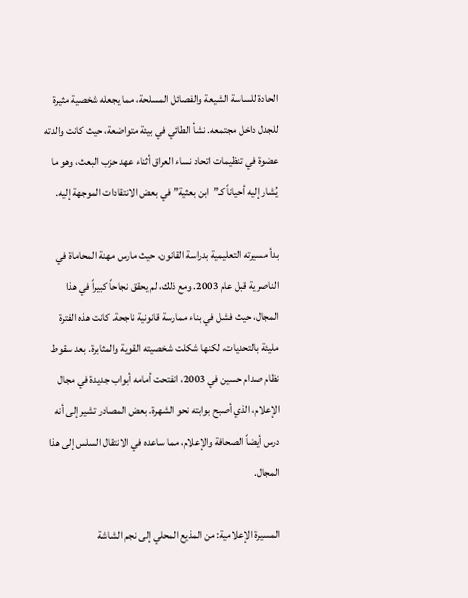الحادة للساسة الشيعة والفصائل المسلحة، مما يجعله شخصية مثيرة للجدل داخل مجتمعه. نشأ الطائي في بيئة متواضعة، حيث كانت والدته عضوة في تنظيمات اتحاد نساء العراق أثناء عهد حزب البعث، وهو ما يُشار إليه أحياناً كـ”ابن بعثية” في بعض الانتقادات الموجهة إليه.

بدأ مسيرته التعليمية بدراسة القانون، حيث مارس مهنة المحاماة في الناصرية قبل عام 2003. ومع ذلك، لم يحقق نجاحاً كبيراً في هذا المجال، حيث فشل في بناء ممارسة قانونية ناجحة. كانت هذه الفترة مليئة بالتحديات، لكنها شكلت شخصيته القوية والمثابرة. بعد سقوط نظام صدام حسين في 2003، انفتحت أمامه أبواب جديدة في مجال الإعلام، الذي أصبح بوابته نحو الشهرة. بعض المصادر تشير إلى أنه درس أيضاً الصحافة والإعلام، مما ساعده في الانتقال السلس إلى هذا المجال.

المسيرة الإعلامية: من المذيع المحلي إلى نجم الشاشة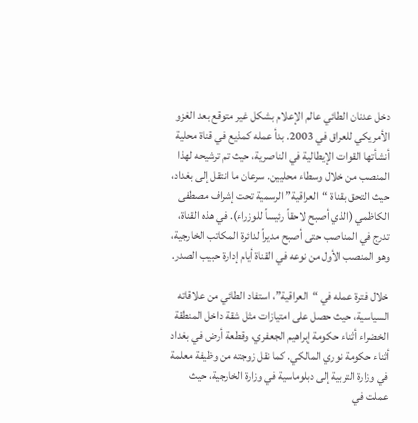دخل عدنان الطائي عالم الإعلام بشكل غير متوقع بعد الغزو الأمريكي للعراق في 2003. بدأ عمله كمذيع في قناة محلية أنشأتها القوات الإيطالية في الناصرية، حيث تم ترشيحه لهذا المنصب من خلال وسطاء محليين. سرعان ما انتقل إلى بغداد، حيث التحق بقناة “العراقية” الرسمية تحت إشراف مصطفى الكاظمي (الذي أصبح لاحقاً رئيساً للوزراء). في هذه القناة، تدرج في المناصب حتى أصبح مديراً لدائرة المكاتب الخارجية، وهو المنصب الأول من نوعه في القناة أيام إدارة حبيب الصدر.

خلال فترة عمله في “العراقية”، استفاد الطائي من علاقاته السياسية، حيث حصل على امتيازات مثل شقة داخل المنطقة الخضراء أثناء حكومة إبراهيم الجعفري، وقطعة أرض في بغداد أثناء حكومة نوري المالكي. كما نقل زوجته من وظيفة معلمة في وزارة التربية إلى دبلوماسية في وزارة الخارجية، حيث عملت في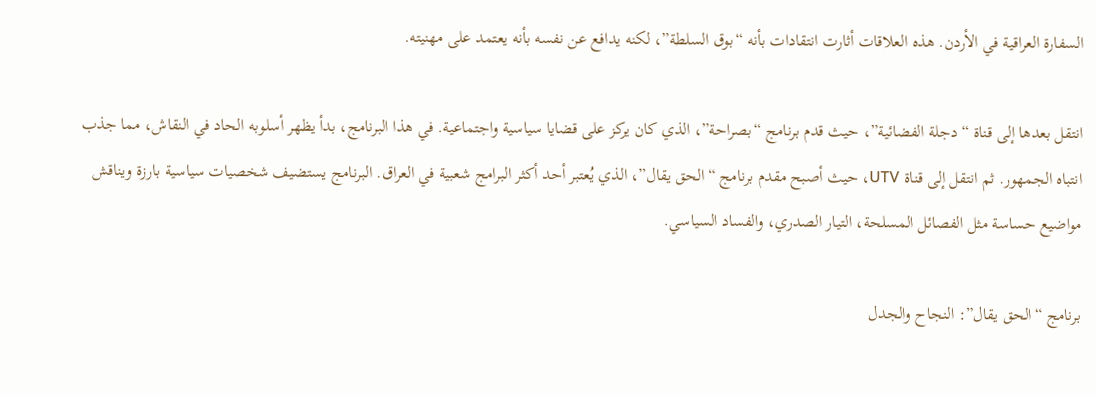السفارة العراقية في الأردن. هذه العلاقات أثارت انتقادات بأنه “بوق السلطة”، لكنه يدافع عن نفسه بأنه يعتمد على مهنيته.

انتقل بعدها إلى قناة “دجلة الفضائية”، حيث قدم برنامج “بصراحة”، الذي كان يركز على قضايا سياسية واجتماعية. في هذا البرنامج، بدأ يظهر أسلوبه الحاد في النقاش، مما جذب انتباه الجمهور. ثم انتقل إلى قناة UTV، حيث أصبح مقدم برنامج “الحق يقال”، الذي يُعتبر أحد أكثر البرامج شعبية في العراق. البرنامج يستضيف شخصيات سياسية بارزة ويناقش مواضيع حساسة مثل الفصائل المسلحة، التيار الصدري، والفساد السياسي.

برنامج “الحق يقال”: النجاح والجدل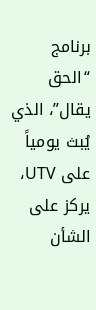برنامج “الحق يقال”، الذي يُبث يومياً على UTV، يركز على الشأن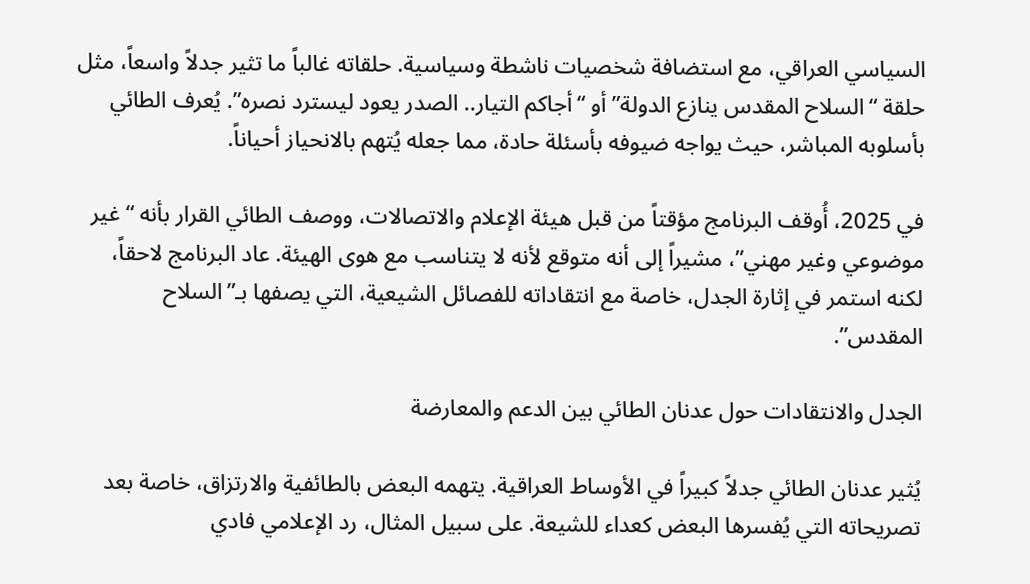السياسي العراقي، مع استضافة شخصيات ناشطة وسياسية. حلقاته غالباً ما تثير جدلاً واسعاً، مثل حلقة “السلاح المقدس ينازع الدولة” أو “أجاكم التيار.. الصدر يعود ليسترد نصره”. يُعرف الطائي بأسلوبه المباشر، حيث يواجه ضيوفه بأسئلة حادة، مما جعله يُتهم بالانحياز أحياناً.

في 2025، أُوقف البرنامج مؤقتاً من قبل هيئة الإعلام والاتصالات، ووصف الطائي القرار بأنه “غير موضوعي وغير مهني”، مشيراً إلى أنه متوقع لأنه لا يتناسب مع هوى الهيئة. عاد البرنامج لاحقاً، لكنه استمر في إثارة الجدل، خاصة مع انتقاداته للفصائل الشيعية، التي يصفها بـ”السلاح المقدس”.

الجدل والانتقادات حول عدنان الطائي بين الدعم والمعارضة

يُثير عدنان الطائي جدلاً كبيراً في الأوساط العراقية. يتهمه البعض بالطائفية والارتزاق، خاصة بعد تصريحاته التي يُفسرها البعض كعداء للشيعة. على سبيل المثال، رد الإعلامي فادي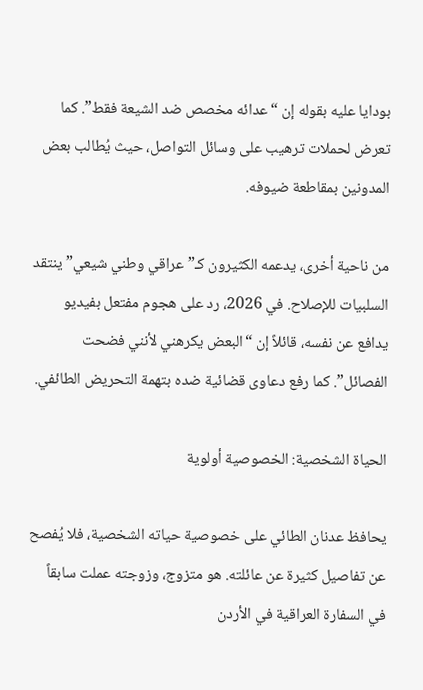بودايا عليه بقوله إن “عدائه مخصص ضد الشيعة فقط”. كما تعرض لحملات ترهيب على وسائل التواصل، حيث يُطالب بعض المدونين بمقاطعة ضيوفه.

من ناحية أخرى، يدعمه الكثيرون كـ”عراقي وطني شيعي” ينتقد السلبيات للإصلاح. في 2026، رد على هجوم مفتعل بفيديو يدافع عن نفسه، قائلاً إن “البعض يكرهني لأنني فضحت الفصائل”. كما رفع دعاوى قضائية ضده بتهمة التحريض الطائفي.

الحياة الشخصية: الخصوصية أولوية

يحافظ عدنان الطائي على خصوصية حياته الشخصية، فلا يُفصح عن تفاصيل كثيرة عن عائلته. هو متزوج، وزوجته عملت سابقاً في السفارة العراقية في الأردن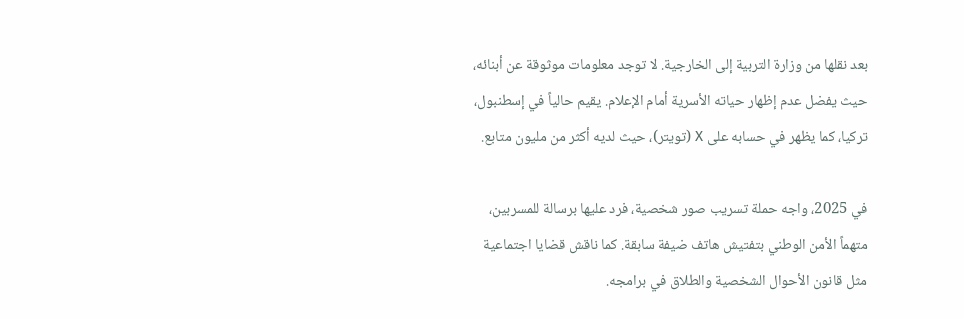بعد نقلها من وزارة التربية إلى الخارجية. لا توجد معلومات موثوقة عن أبنائه، حيث يفضل عدم إظهار حياته الأسرية أمام الإعلام. يقيم حالياً في إسطنبول، تركيا، كما يظهر في حسابه على X (تويتر)، حيث لديه أكثر من مليون متابع.

في 2025، واجه حملة تسريب صور شخصية، فرد عليها برسالة للمسربين، متهماً الأمن الوطني بتفتيش هاتف ضيفة سابقة. كما ناقش قضايا اجتماعية مثل قانون الأحوال الشخصية والطلاق في برامجه.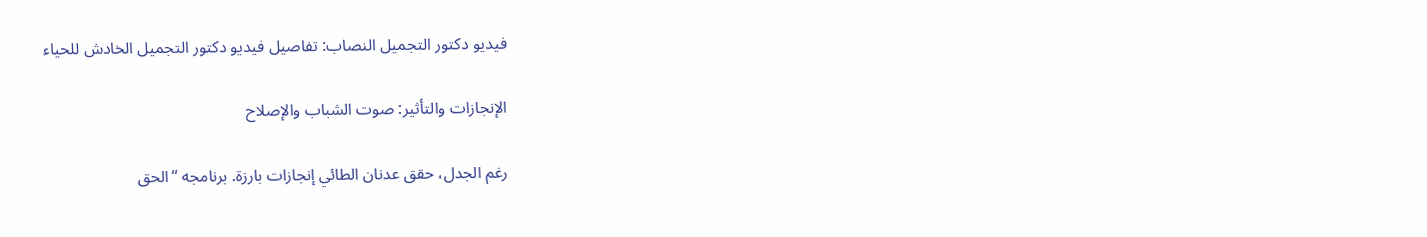فيديو دكتور التجميل النصاب: تفاصيل فيديو دكتور التجميل الخادش للحياء

الإنجازات والتأثير: صوت الشباب والإصلاح

رغم الجدل، حقق عدنان الطائي إنجازات بارزة. برنامجه “الحق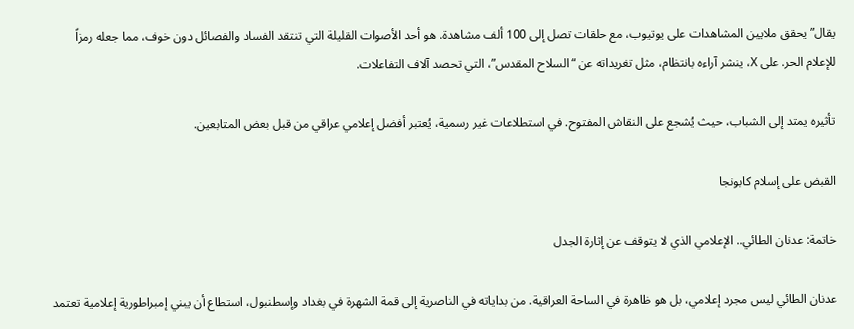يقال” يحقق ملايين المشاهدات على يوتيوب، مع حلقات تصل إلى 100 ألف مشاهدة. هو أحد الأصوات القليلة التي تنتقد الفساد والفصائل دون خوف، مما جعله رمزاً للإعلام الحر. على X، ينشر آراءه بانتظام، مثل تغريداته عن “السلاح المقدس”، التي تحصد آلاف التفاعلات.

تأثيره يمتد إلى الشباب، حيث يُشجع على النقاش المفتوح. في استطلاعات غير رسمية، يُعتبر أفضل إعلامي عراقي من قبل بعض المتابعين.

القبض على إسلام كابونجا

خاتمة: عدنان الطائي.. الإعلامي الذي لا يتوقف عن إثارة الجدل

عدنان الطائي ليس مجرد إعلامي، بل هو ظاهرة في الساحة العراقية. من بداياته في الناصرية إلى قمة الشهرة في بغداد وإسطنبول، استطاع أن يبني إمبراطورية إعلامية تعتمد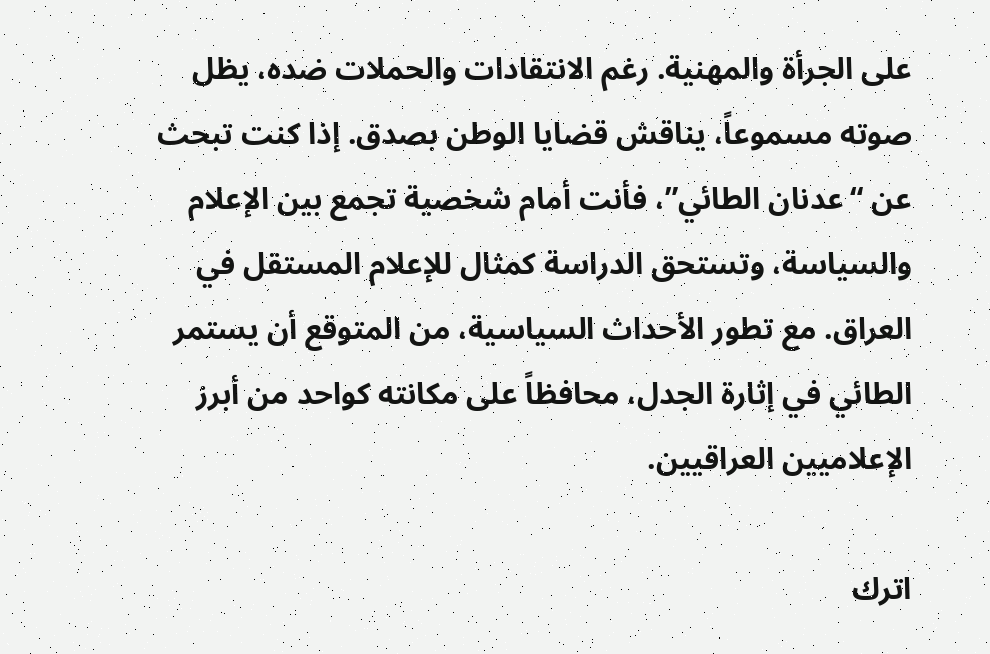على الجرأة والمهنية. رغم الانتقادات والحملات ضده، يظل صوته مسموعاً، يناقش قضايا الوطن بصدق. إذا كنت تبحث عن “عدنان الطائي”، فأنت أمام شخصية تجمع بين الإعلام والسياسة، وتستحق الدراسة كمثال للإعلام المستقل في العراق. مع تطور الأحداث السياسية، من المتوقع أن يستمر الطائي في إثارة الجدل، محافظاً على مكانته كواحد من أبرز الإعلاميين العراقيين.

اترك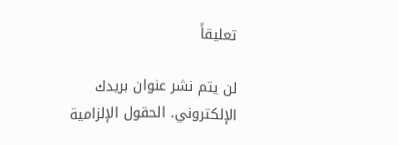تعليقاً

لن يتم نشر عنوان بريدك الإلكتروني. الحقول الإلزامية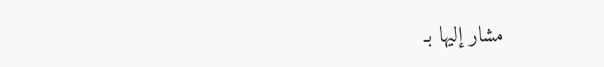مشار إليها بـ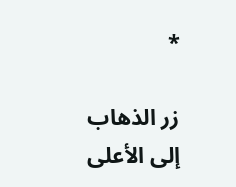*

زر الذهاب إلى الأعلى